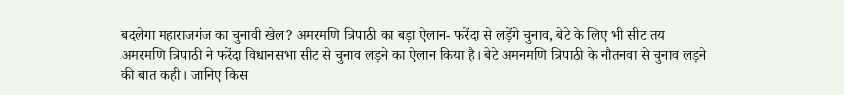बदलेगा महाराजगंज का चुनावी खेल? अमरमणि त्रिपाठी का बड़ा ऐलान- फरेंदा से लड़ेंगे चुनाव, बेटे के लिए भी सीट तय
अमरमणि त्रिपाठी ने फरेंदा विधानसभा सीट से चुनाव लड़ने का ऐलान किया है। बेटे अमनमणि त्रिपाठी के नौतनवा से चुनाव लड़ने की बात कही। जानिए किस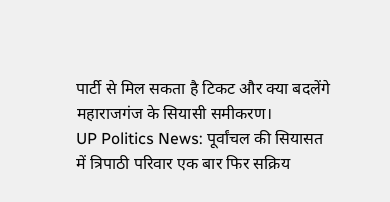पार्टी से मिल सकता है टिकट और क्या बदलेंगे महाराजगंज के सियासी समीकरण।
UP Politics News: पूर्वांचल की सियासत में त्रिपाठी परिवार एक बार फिर सक्रिय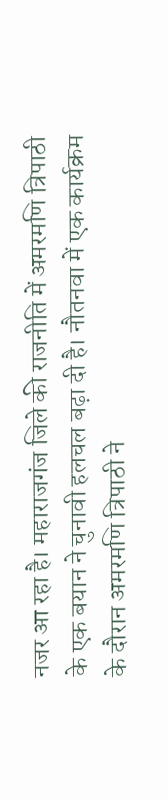नजर आ रहा है। महाराजगंज जिले की राजनीति में अमरमणि त्रिपाठी के एक बयान ने चुनावी हलचल बढ़ा दी है। नौतनवा में एक कार्यक्रम के दौरान अमरमणि त्रिपाठी ने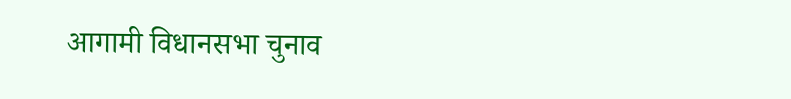आगामी विधानसभा चुनाव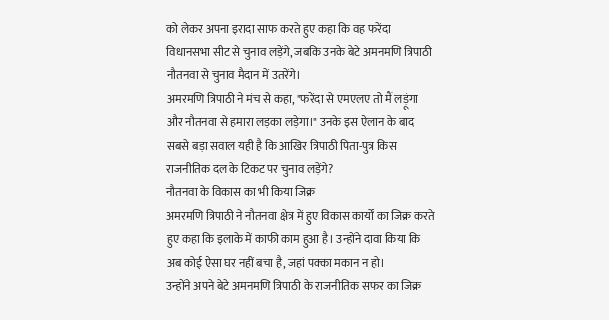को लेकर अपना इरादा साफ करते हुए कहा कि वह फरेंदा विधानसभा सीट से चुनाव लड़ेंगे, जबकि उनके बेटे अमनमणि त्रिपाठी नौतनवा से चुनाव मैदान में उतरेंगे।
अमरमणि त्रिपाठी ने मंच से कहा, "फरेंदा से एमएलए तो मैं लड़ूंगा और नौतनवा से हमारा लड़का लड़ेगा।" उनके इस ऐलान के बाद सबसे बड़ा सवाल यही है कि आखिर त्रिपाठी पिता-पुत्र किस राजनीतिक दल के टिकट पर चुनाव लड़ेंगे?
नौतनवा के विकास का भी किया जिक्र
अमरमणि त्रिपाठी ने नौतनवा क्षेत्र में हुए विकास कार्यों का जिक्र करते हुए कहा कि इलाके में काफी काम हुआ है। उन्होंने दावा किया कि अब कोई ऐसा घर नहीं बचा है, जहां पक्का मकान न हो।
उन्होंने अपने बेटे अमनमणि त्रिपाठी के राजनीतिक सफर का जिक्र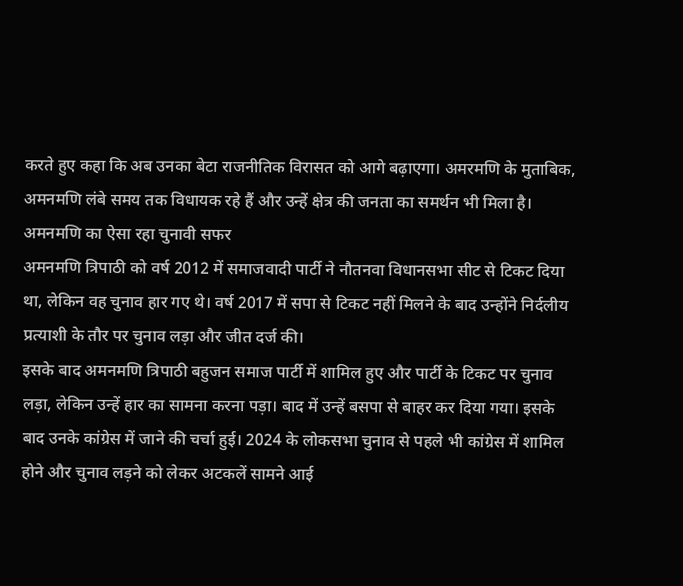करते हुए कहा कि अब उनका बेटा राजनीतिक विरासत को आगे बढ़ाएगा। अमरमणि के मुताबिक, अमनमणि लंबे समय तक विधायक रहे हैं और उन्हें क्षेत्र की जनता का समर्थन भी मिला है।
अमनमणि का ऐसा रहा चुनावी सफर
अमनमणि त्रिपाठी को वर्ष 2012 में समाजवादी पार्टी ने नौतनवा विधानसभा सीट से टिकट दिया था, लेकिन वह चुनाव हार गए थे। वर्ष 2017 में सपा से टिकट नहीं मिलने के बाद उन्होंने निर्दलीय प्रत्याशी के तौर पर चुनाव लड़ा और जीत दर्ज की।
इसके बाद अमनमणि त्रिपाठी बहुजन समाज पार्टी में शामिल हुए और पार्टी के टिकट पर चुनाव लड़ा, लेकिन उन्हें हार का सामना करना पड़ा। बाद में उन्हें बसपा से बाहर कर दिया गया। इसके बाद उनके कांग्रेस में जाने की चर्चा हुई। 2024 के लोकसभा चुनाव से पहले भी कांग्रेस में शामिल होने और चुनाव लड़ने को लेकर अटकलें सामने आई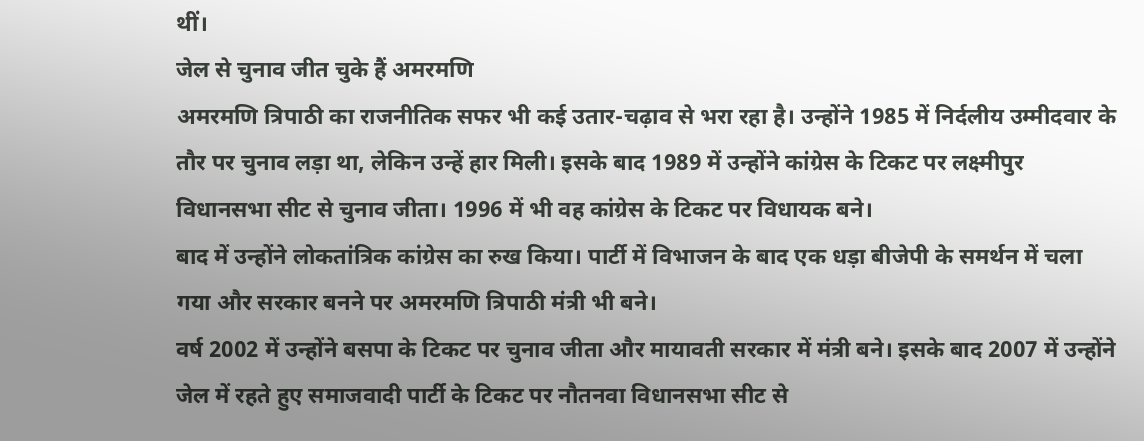थीं।
जेल से चुनाव जीत चुके हैं अमरमणि
अमरमणि त्रिपाठी का राजनीतिक सफर भी कई उतार-चढ़ाव से भरा रहा है। उन्होंने 1985 में निर्दलीय उम्मीदवार के तौर पर चुनाव लड़ा था, लेकिन उन्हें हार मिली। इसके बाद 1989 में उन्होंने कांग्रेस के टिकट पर लक्ष्मीपुर विधानसभा सीट से चुनाव जीता। 1996 में भी वह कांग्रेस के टिकट पर विधायक बने।
बाद में उन्होंने लोकतांत्रिक कांग्रेस का रुख किया। पार्टी में विभाजन के बाद एक धड़ा बीजेपी के समर्थन में चला गया और सरकार बनने पर अमरमणि त्रिपाठी मंत्री भी बने।
वर्ष 2002 में उन्होंने बसपा के टिकट पर चुनाव जीता और मायावती सरकार में मंत्री बने। इसके बाद 2007 में उन्होंने जेल में रहते हुए समाजवादी पार्टी के टिकट पर नौतनवा विधानसभा सीट से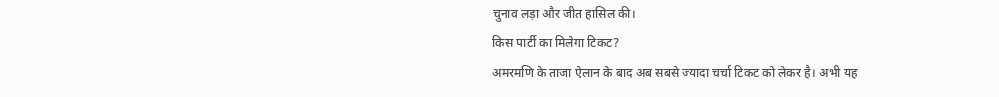चुनाव लड़ा और जीत हासिल की।
किस पार्टी का मिलेगा टिकट?
अमरमणि के ताजा ऐलान के बाद अब सबसे ज्यादा चर्चा टिकट को लेकर है। अभी यह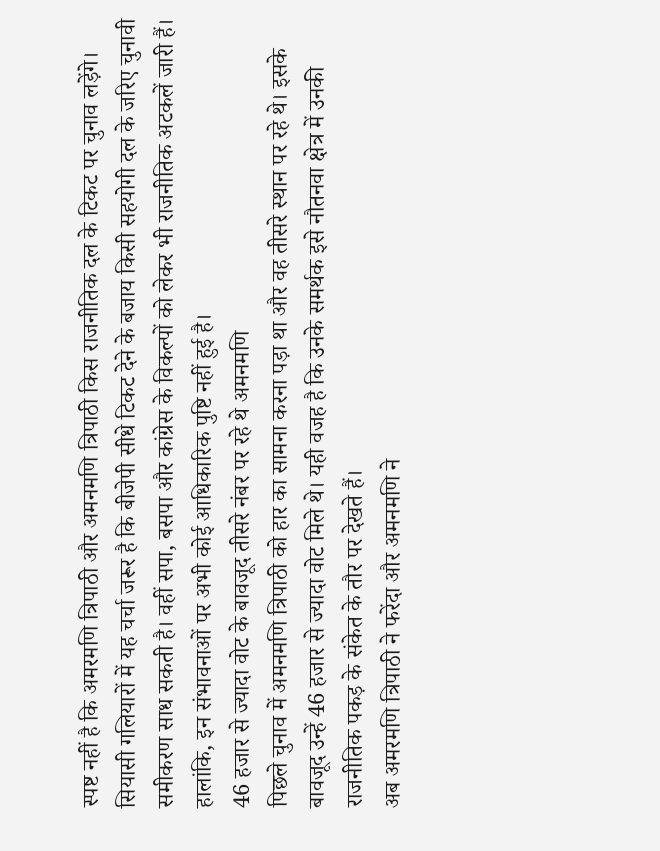स्पष्ट नहीं है कि अमरमणि त्रिपाठी और अमनमणि त्रिपाठी किस राजनीतिक दल के टिकट पर चुनाव लड़ेंगे।
सियासी गलियारों में यह चर्चा जरूर है कि बीजेपी सीधे टिकट देने के बजाय किसी सहयोगी दल के जरिए चुनावी समीकरण साध सकती है। वहीं सपा, बसपा और कांग्रेस के विकल्पों को लेकर भी राजनीतिक अटकलें जारी हैं। हालांकि, इन संभावनाओं पर अभी कोई आधिकारिक पुष्टि नहीं हुई है।
46 हजार से ज्यादा वोट के बावजूद तीसरे नंबर पर रहे थे अमनमणि
पिछले चुनाव में अमनमणि त्रिपाठी को हार का सामना करना पड़ा था और वह तीसरे स्थान पर रहे थे। इसके बावजूद उन्हें 46 हजार से ज्यादा वोट मिले थे। यही वजह है कि उनके समर्थक इसे नौतनवा क्षेत्र में उनकी राजनीतिक पकड़ के संकेत के तौर पर देखते हैं।
अब अमरमणि त्रिपाठी ने फरेंदा और अमनमणि ने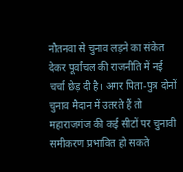नौतनवा से चुनाव लड़ने का संकेत देकर पूर्वांचल की राजनीति में नई चर्चा छेड़ दी है। अगर पिता-पुत्र दोनों चुनाव मैदान में उतरते हैं तो महाराजगंज की कई सीटों पर चुनावी समीकरण प्रभावित हो सकते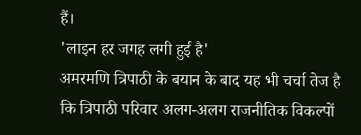हैं।
'लाइन हर जगह लगी हुई है'
अमरमणि त्रिपाठी के बयान के बाद यह भी चर्चा तेज है कि त्रिपाठी परिवार अलग-अलग राजनीतिक विकल्पों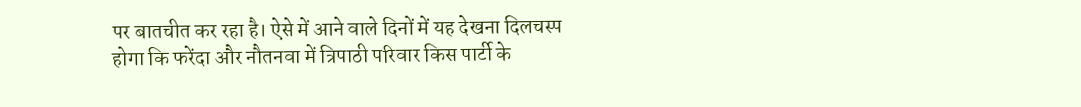पर बातचीत कर रहा है। ऐसे में आने वाले दिनों में यह देखना दिलचस्प होगा कि फरेंदा और नौतनवा में त्रिपाठी परिवार किस पार्टी के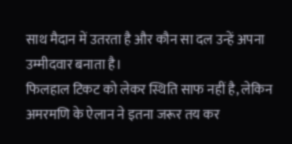साथ मैदान में उतरता है और कौन सा दल उन्हें अपना उम्मीदवार बनाता है।
फिलहाल टिकट को लेकर स्थिति साफ नहीं है, लेकिन अमरमणि के ऐलान ने इतना जरूर तय कर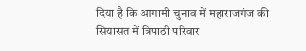दिया है कि आगामी चुनाव में महाराजगंज की सियासत में त्रिपाठी परिवार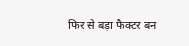फिर से बड़ा फैक्टर बन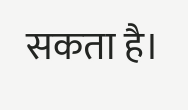सकता है।